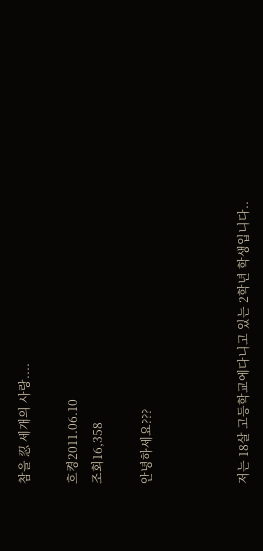참을 忍 세개의 사랑....

흐켱2011.06.10
조회16,358

안녕하세요???



저는 18살 고등학교에다니고 있는 2학년 학생입니다..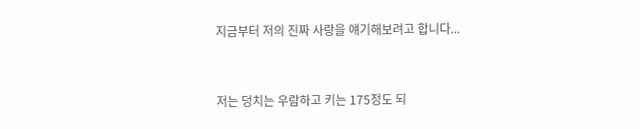지금부터 저의 진짜 사랑을 얘기해보려고 합니다...



저는 덩치는 우람하고 키는 175정도 되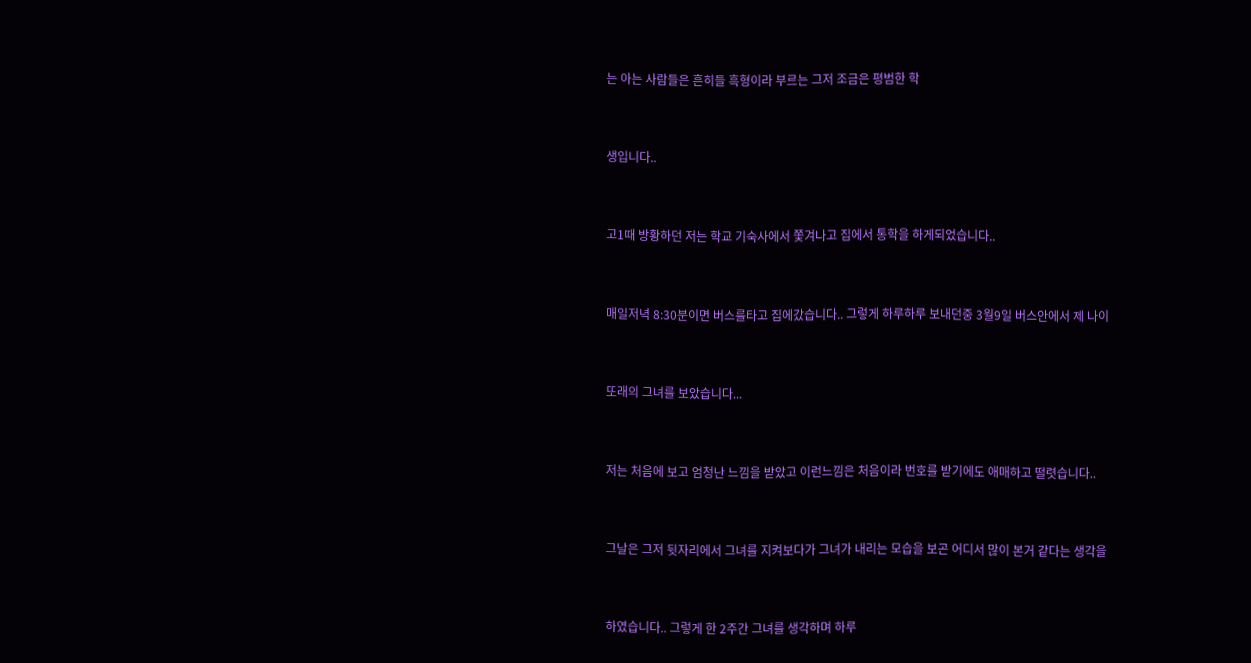는 아는 사람들은 흔히들 흑형이라 부르는 그저 조금은 평범한 학



생입니다..



고1때 방황하던 저는 학교 기숙사에서 쫓겨나고 집에서 통학을 하게되었습니다..



매일저녁 8:30분이면 버스를타고 집에갔습니다.. 그렇게 하루하루 보내던중 3월9일 버스안에서 제 나이



또래의 그녀를 보았습니다...



저는 처음에 보고 엄청난 느낌을 받았고 이런느낌은 처음이라 번호를 받기에도 애매하고 떨렷습니다..



그날은 그저 뒷자리에서 그녀를 지켜보다가 그녀가 내리는 모습을 보곤 어디서 많이 본거 같다는 생각을



하였습니다.. 그렇게 한 2주간 그녀를 생각하며 하루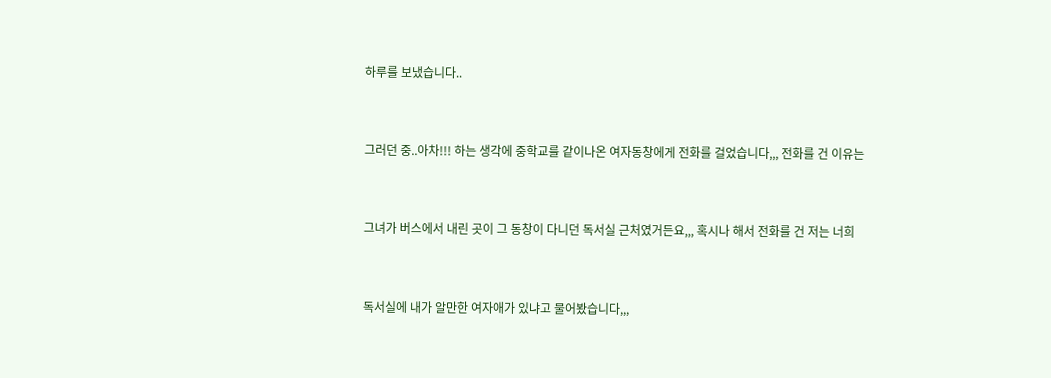하루를 보냈습니다..



그러던 중..아차!!! 하는 생각에 중학교를 같이나온 여자동창에게 전화를 걸었습니다,,, 전화를 건 이유는



그녀가 버스에서 내린 곳이 그 동창이 다니던 독서실 근처였거든요,,, 혹시나 해서 전화를 건 저는 너희



독서실에 내가 알만한 여자애가 있냐고 물어봤습니다,,,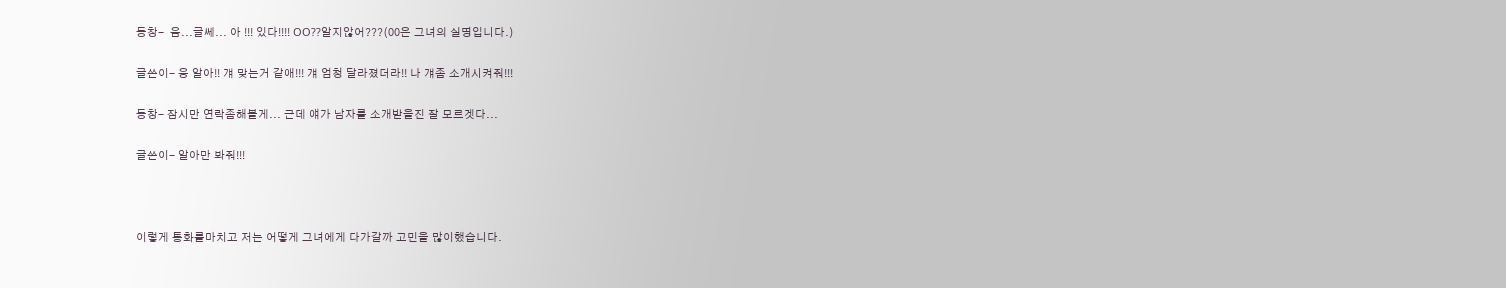동창-  음...글쎄... 아 !!! 있다!!!! OO??알지않어???(00은 그녀의 실명입니다.)

글쓴이- 응 알아!! 걔 맞는거 같애!!! 걔 엄청 달라졌더라!! 나 걔좀 소개시켜줘!!!

동창- 잠시만 연락좀해볼게... 근데 얘가 남자를 소개받을진 잘 모르겟다...

글쓴이- 알아만 봐줘!!!



이렇게 통화를마치고 저는 어떻게 그녀에게 다가갈까 고민을 많이했습니다.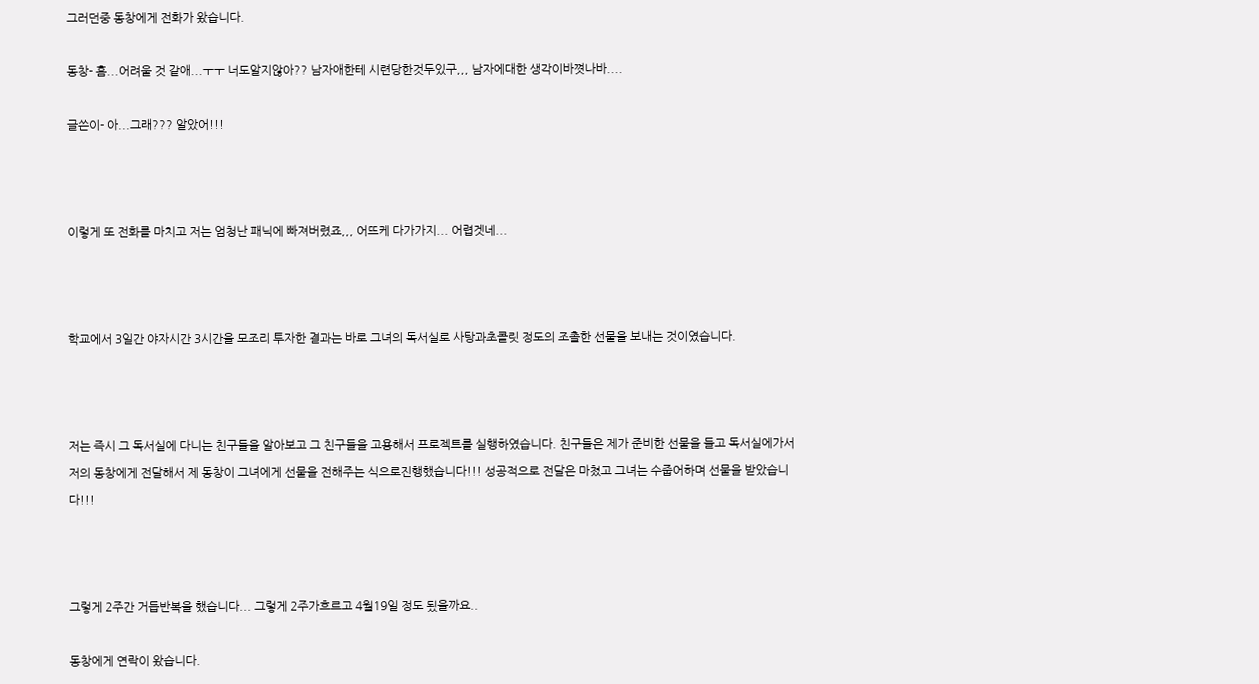그러던중 동창에게 전화가 왔습니다.

동창- 흠...어려울 것 같애...ㅜㅜ 너도알지않아?? 남자애한테 시련당한것두있구,,, 남자에대한 생각이바꼇나바....

글쓴이- 아...그래??? 알았어!!!



이렇게 또 전화를 마치고 저는 엄청난 패닉에 빠져버렸죠,,, 어뜨케 다가가지... 어렵겟네...



학교에서 3일간 야자시간 3시간을 모조리 투자한 결과는 바로 그녀의 독서실로 사탕과초콜릿 정도의 조촐한 선물을 보내는 것이였습니다.



저는 즉시 그 독서실에 다니는 친구들을 알아보고 그 친구들을 고용해서 프로젝트를 실행하였습니다. 친구들은 제가 준비한 선물을 들고 독서실에가서 저의 동창에게 전달해서 제 동창이 그녀에게 선물을 전해주는 식으로진행했습니다!!! 성공적으로 전달은 마쳤고 그녀는 수줍어하며 선물을 받았습니다!!!



그렇게 2주간 거듭반복을 했습니다... 그렇게 2주가흐르고 4월19일 정도 됬을까요..

동창에게 연락이 왔습니다.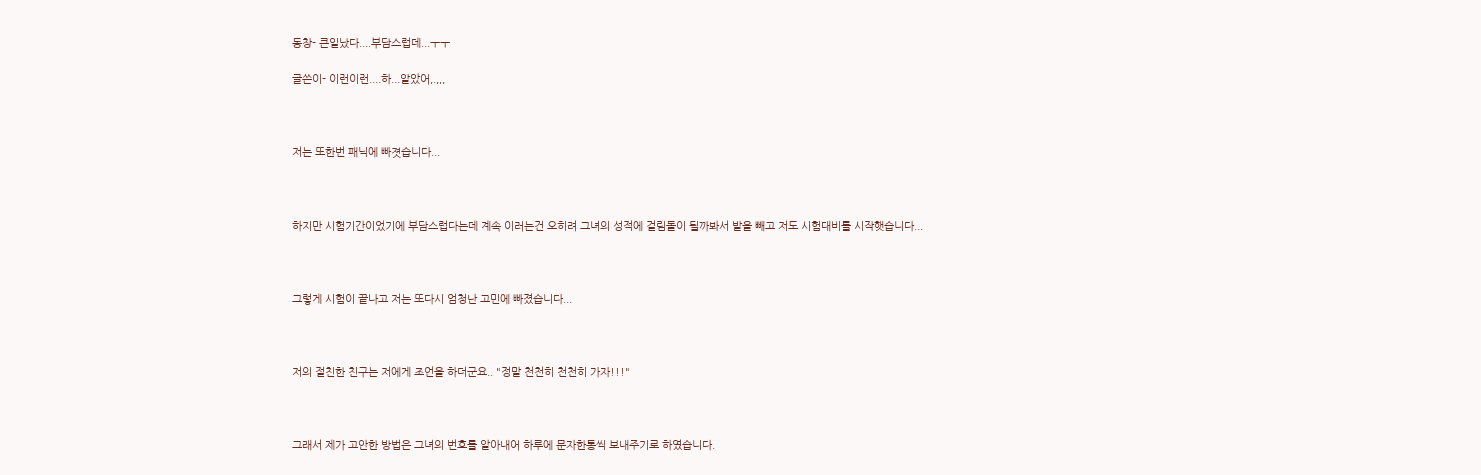동창- 큰일났다....부담스럽데...ㅜㅜ

글쓴이- 이런이런....하...알았어,.,,,



저는 또한번 패닉에 빠졋습니다...



하지만 시험기간이었기에 부담스럽다는데 계속 이러는건 오히려 그녀의 성적에 걸림돌이 될까봐서 발을 빼고 저도 시험대비를 시작햇습니다...



그렇게 시험이 끝나고 저는 또다시 엄청난 고민에 빠졌습니다...



저의 절친한 친구는 저에게 조언을 하더군요.. "정말 천천히 천천히 가자!!!"



그래서 제가 고안한 방법은 그녀의 번호를 알아내어 하루에 문자한통씩 보내주기로 하였습니다.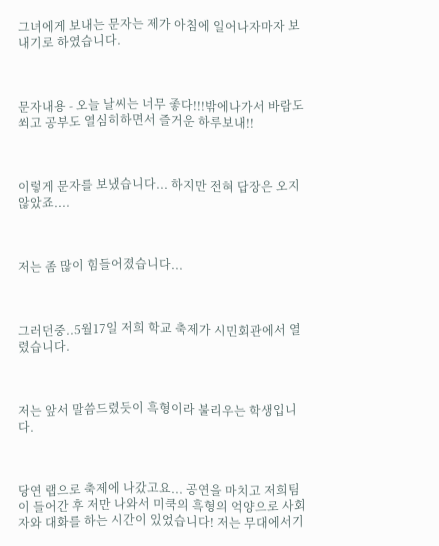그녀에게 보내는 문자는 제가 아침에 일어나자마자 보내기로 하였습니다.



문자내용 - 오늘 날씨는 너무 좋다!!!밖에나가서 바람도 쐬고 공부도 열심히하면서 즐거운 하루보내!!



이렇게 문자를 보냈습니다... 하지만 전혀 답장은 오지 않았죠....



저는 좀 많이 힘들어졌습니다...



그러던중..5월17일 저희 학교 축제가 시민회관에서 열렸습니다.



저는 앞서 말씀드렸듯이 흑형이라 불리우는 학생입니다.



당연 랩으로 축제에 나갔고요... 공연을 마치고 저희팀이 들어간 후 저만 나와서 미쿡의 흑형의 억양으로 사회자와 대화를 하는 시간이 있었습니다! 저는 무대에서기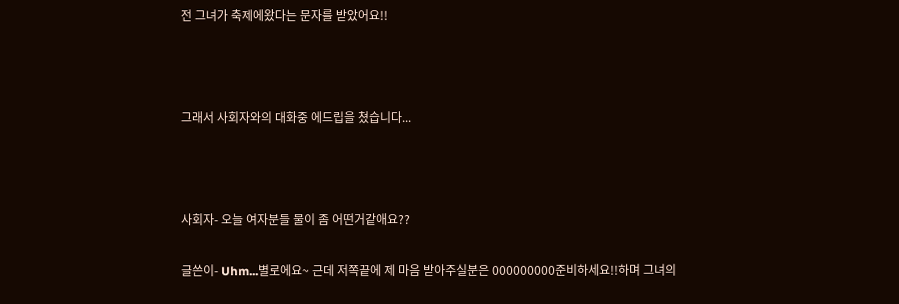전 그녀가 축제에왔다는 문자를 받았어요!!



그래서 사회자와의 대화중 에드립을 쳤습니다...



사회자- 오늘 여자분들 물이 좀 어떤거같애요??

글쓴이- Uhm...별로에요~ 근데 저쪽끝에 제 마음 받아주실분은 000000000준비하세요!!하며 그녀의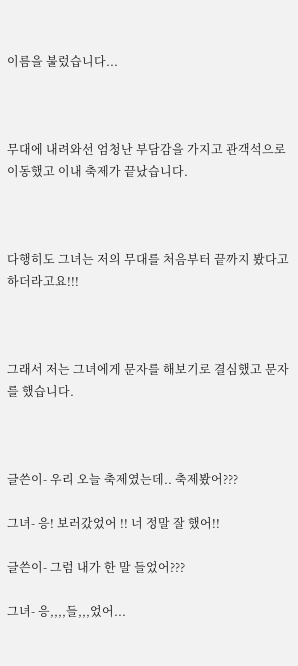이름을 불렀습니다...



무대에 내려와선 엄청난 부담감을 가지고 관객석으로 이동했고 이내 축제가 끝났습니다.



다행히도 그녀는 저의 무대를 처음부터 끝까지 봤다고 하더라고요!!!



그래서 저는 그녀에게 문자를 해보기로 결심했고 문자를 했습니다.



글쓴이- 우리 오늘 축제였는데.. 축제봤어???

그녀- 응! 보러갔었어 !! 너 정말 잘 했어!!

글쓴이- 그럼 내가 한 말 들었어???

그녀- 응,,,,들,,,었어...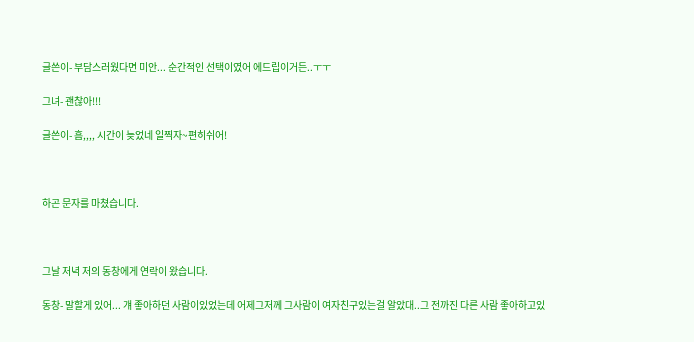글쓴이- 부담스러웠다면 미안... 순간적인 선택이였어 에드립이거든..ㅜㅜ

그녀- 괜찮아!!!

글쓴이- 흠,,,, 시간이 늦었네 일찍자~편히쉬어!



하곤 문자를 마쳤습니다.



그날 저녁 저의 동창에게 연락이 왔습니다.

동창- 말할게 있어... 걔 좋아하던 사람이있었는데 어제그저께 그사람이 여자친구있는걸 알았대..그 전까진 다른 사람 좋아하고있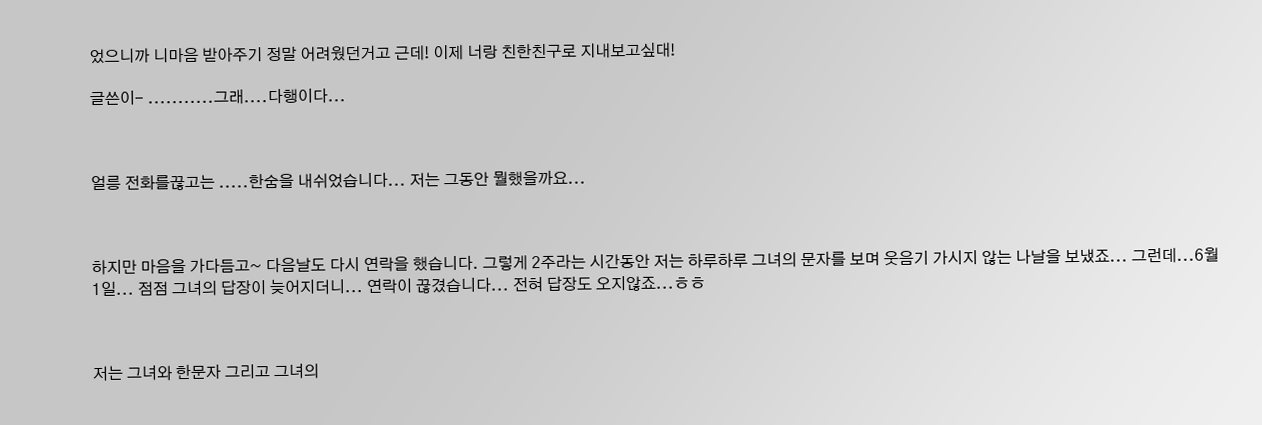었으니까 니마음 받아주기 정말 어려웠던거고 근데! 이제 너랑 친한친구로 지내보고싶대!

글쓴이- ...........그래....다행이다...



얼릉 전화를끊고는 .....한숨을 내쉬었습니다... 저는 그동안 뭘했을까요...



하지만 마음을 가다듬고~ 다음날도 다시 연락을 했습니다. 그렇게 2주라는 시간동안 저는 하루하루 그녀의 문자를 보며 웃음기 가시지 않는 나날을 보냈죠... 그런데...6월1일... 점점 그녀의 답장이 늦어지더니... 연락이 끊겼습니다... 전혀 답장도 오지않죠...ㅎㅎ



저는 그녀와 한문자 그리고 그녀의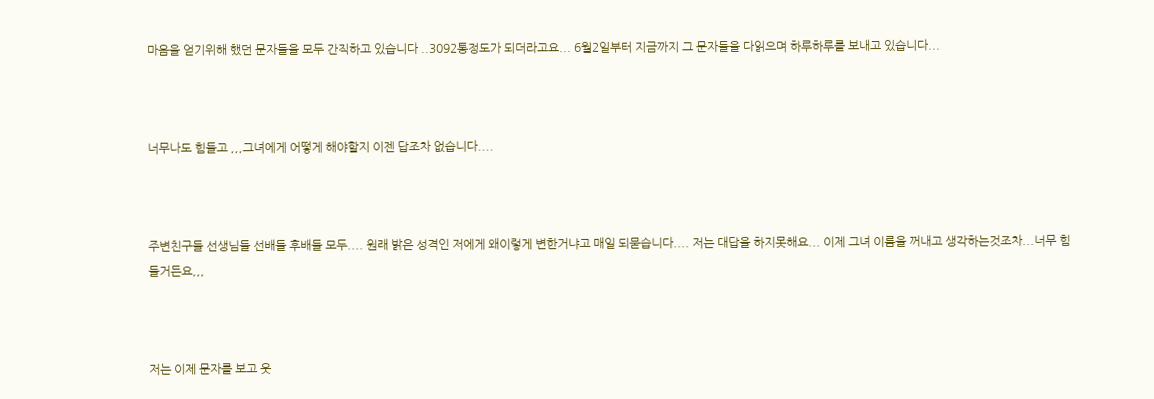마음을 얻기위해 했던 문자들을 모두 간직하고 있습니다 ..3092통정도가 되더라고요... 6월2일부터 지금까지 그 문자들을 다읽으며 하루하루를 보내고 있습니다...



너무나도 힘들고 ,,,그녀에게 어떻게 해야할지 이젠 답조차 없습니다....



주변친구들 선생님들 선배들 후배들 모두.... 원래 밝은 성격인 저에게 왜이렇게 변한거냐고 매일 되묻습니다.... 저는 대답을 하지못해요... 이제 그녀 이름을 꺼내고 생각하는것조차...너무 힘들거든요,,,



저는 이제 문자를 보고 웃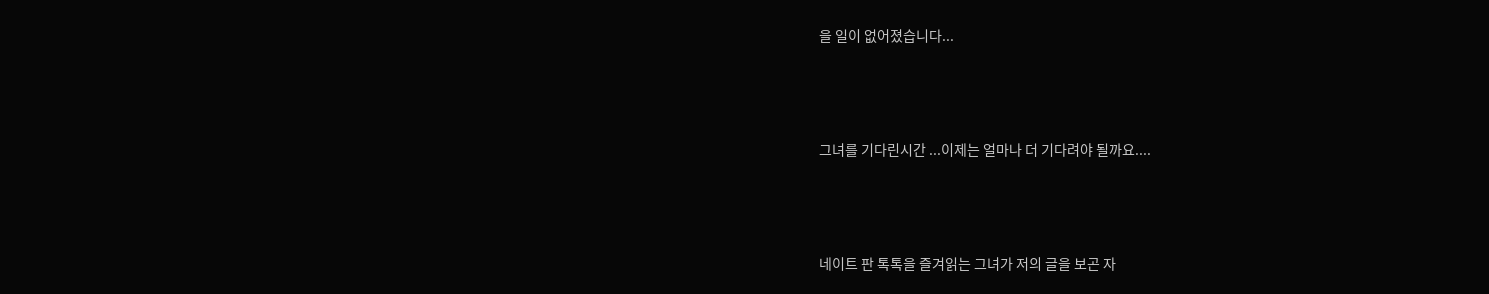을 일이 없어졌습니다...



그녀를 기다린시간 ...이제는 얼마나 더 기다려야 될까요....



네이트 판 톡톡을 즐겨읽는 그녀가 저의 글을 보곤 자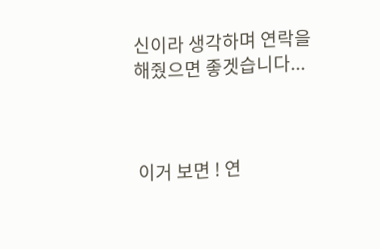신이라 생각하며 연락을 해줬으면 좋겟습니다...



 이거 보면 ! 연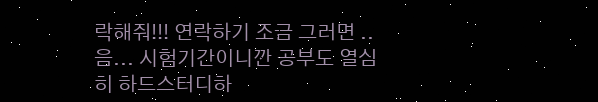락해줘!!! 연락하기 조금 그러면 ..음... 시험기간이니깐 공부도 열심히 하드스터디하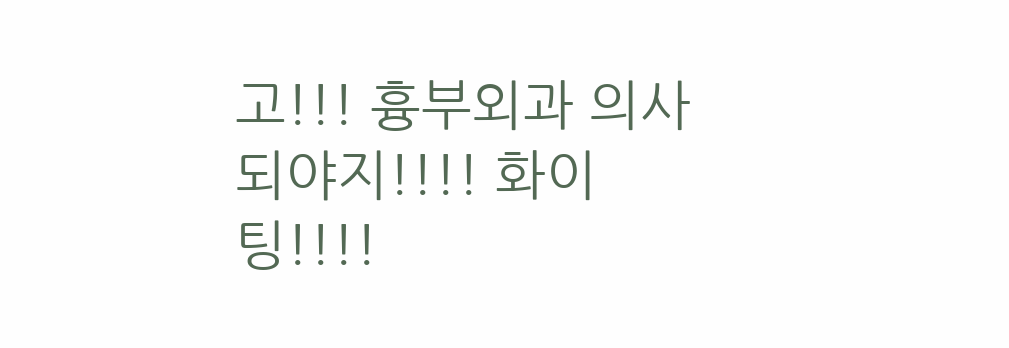고!!! 흉부외과 의사되야지!!!! 화이팅!!!!